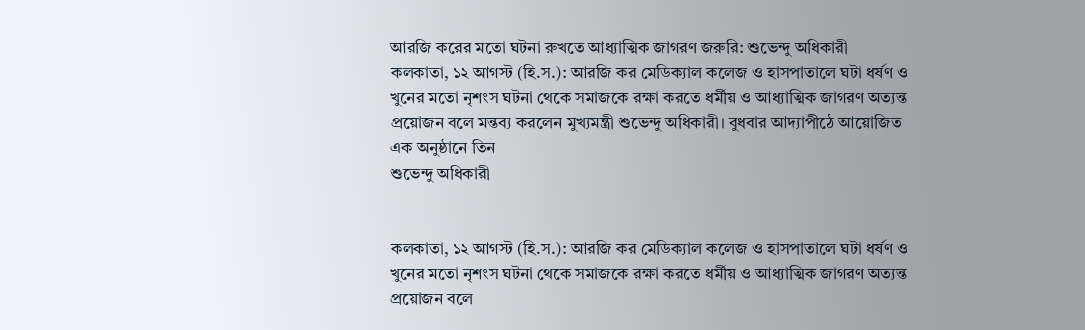আরজি করের মতো ঘটনা রুখতে আধ্যাত্মিক জাগরণ জরুরি: শুভেন্দু অধিকারী
কলকাতা, ১২ আগস্ট (হি.স.): আরজি কর মেডিক্যাল কলেজ ও হাসপাতালে ঘটা ধর্ষণ ও খুনের মতো নৃশংস ঘটনা থেকে সমাজকে রক্ষা করতে ধর্মীয় ও আধ্যাত্মিক জাগরণ অত্যন্ত প্রয়োজন বলে মন্তব্য করলেন মুখ্যমন্ত্রী শুভেন্দু অধিকারী। বুধবার আদ্যাপীঠে আয়োজিত এক অনুষ্ঠানে তিন
শুভেন্দু অধিকারী


কলকাতা, ১২ আগস্ট (হি.স.): আরজি কর মেডিক্যাল কলেজ ও হাসপাতালে ঘটা ধর্ষণ ও খুনের মতো নৃশংস ঘটনা থেকে সমাজকে রক্ষা করতে ধর্মীয় ও আধ্যাত্মিক জাগরণ অত্যন্ত প্রয়োজন বলে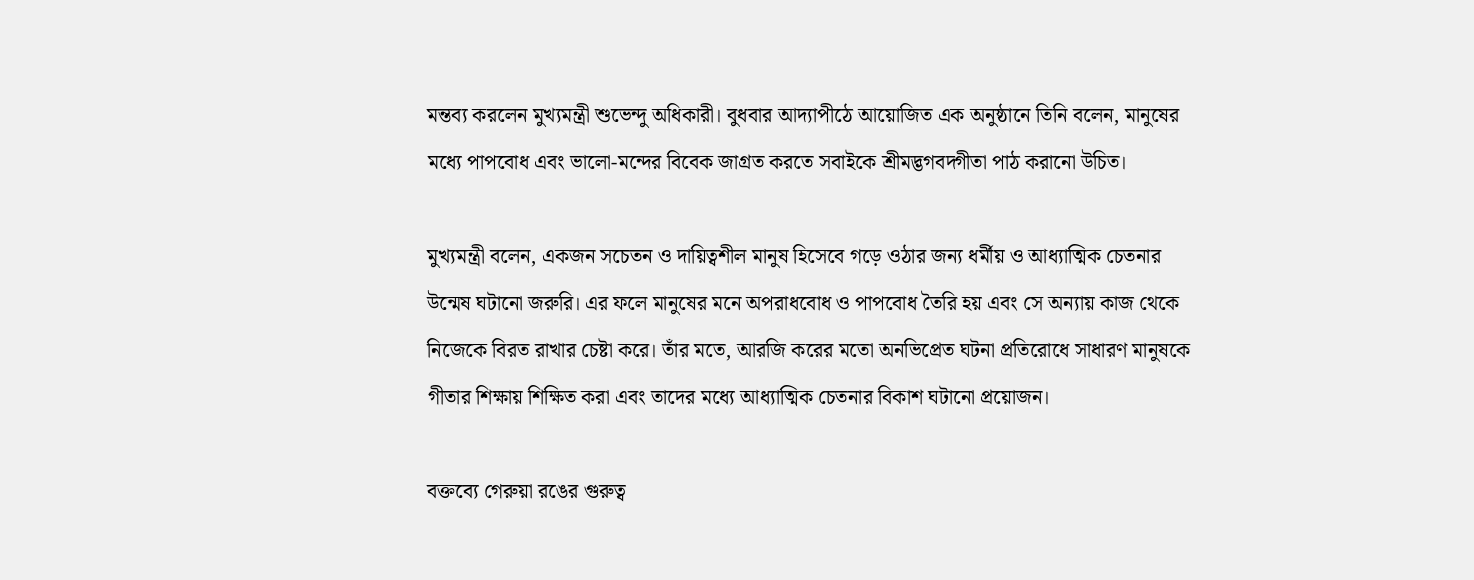মন্তব্য করলেন মুখ্যমন্ত্রী শুভেন্দু অধিকারী। বুধবার আদ্যাপীঠে আয়োজিত এক অনুষ্ঠানে তিনি বলেন, মানুষের মধ্যে পাপবোধ এবং ভালো-মন্দের বিবেক জাগ্রত করতে সবাইকে শ্রীমদ্ভগবদ্গীতা পাঠ করানো উচিত।

মুখ্যমন্ত্রী বলেন, একজন সচেতন ও দায়িত্বশীল মানুষ হিসেবে গড়ে ওঠার জন্য ধর্মীয় ও আধ্যাত্মিক চেতনার উন্মেষ ঘটানো জরুরি। এর ফলে মানুষের মনে অপরাধবোধ ও পাপবোধ তৈরি হয় এবং সে অন্যায় কাজ থেকে নিজেকে বিরত রাখার চেষ্টা করে। তাঁর মতে, আরজি করের মতো অনভিপ্রেত ঘটনা প্রতিরোধে সাধারণ মানুষকে গীতার শিক্ষায় শিক্ষিত করা এবং তাদের মধ্যে আধ্যাত্মিক চেতনার বিকাশ ঘটানো প্রয়োজন।

বক্তব্যে গেরুয়া রঙের গুরুত্ব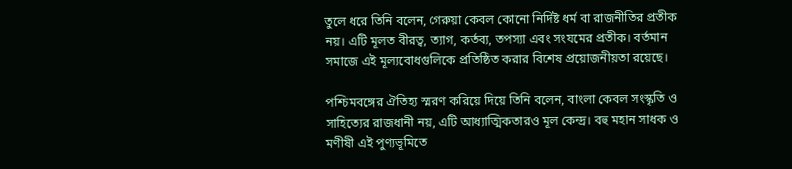তুলে ধরে তিনি বলেন, গেরুয়া কেবল কোনো নির্দিষ্ট ধর্ম বা রাজনীতির প্রতীক নয়। এটি মূলত বীরত্ব, ত্যাগ, কর্তব্য, তপস্যা এবং সংযমের প্রতীক। বর্তমান সমাজে এই মূল্যবোধগুলিকে প্রতিষ্ঠিত করার বিশেষ প্রয়োজনীয়তা রয়েছে।

পশ্চিমবঙ্গের ঐতিহ্য স্মরণ করিয়ে দিয়ে তিনি বলেন, বাংলা কেবল সংস্কৃতি ও সাহিত্যের রাজধানী নয়, এটি আধ্যাত্মিকতারও মূল কেন্দ্র। বহু মহান সাধক ও মণীষী এই পুণ্যভূমিতে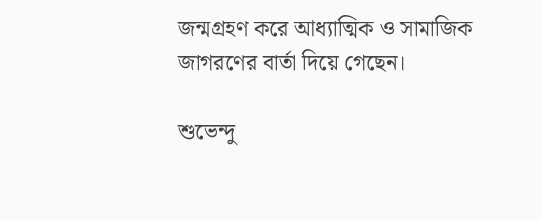জন্মগ্রহণ করে আধ্যাত্মিক ও সামাজিক জাগরণের বার্তা দিয়ে গেছেন।

শুভেন্দু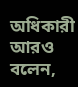অধিকারী আরও বলেন,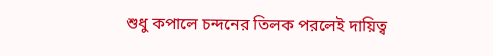শুধু কপালে চন্দনের তিলক পরলেই দায়িত্ব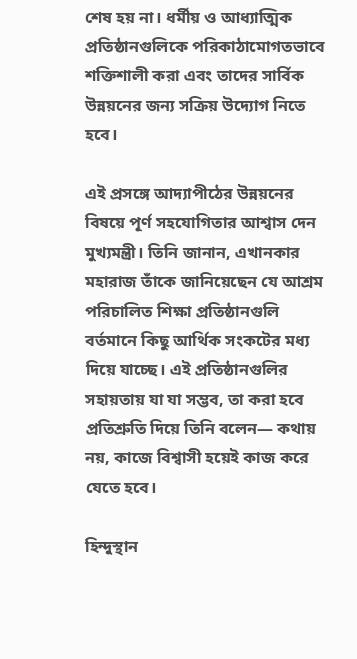শেষ হয় না। ধর্মীয় ও আধ্যাত্মিক প্রতিষ্ঠানগুলিকে পরিকাঠামোগতভাবে শক্তিশালী করা এবং তাদের সার্বিক উন্নয়নের জন্য সক্রিয় উদ্যোগ নিতে হবে।

এই প্রসঙ্গে আদ্যাপীঠের উন্নয়নের বিষয়ে পূর্ণ সহযোগিতার আশ্বাস দেন মুখ্যমন্ত্রী। তিনি জানান, এখানকার মহারাজ তাঁকে জানিয়েছেন যে আশ্রম পরিচালিত শিক্ষা প্রতিষ্ঠানগুলি বর্তমানে কিছু আর্থিক সংকটের মধ্য দিয়ে যাচ্ছে। এই প্রতিষ্ঠানগুলির সহায়তায় যা যা সম্ভব, তা করা হবে প্রতিশ্রুতি দিয়ে তিনি বলেন— কথায় নয়, কাজে বিশ্বাসী হয়েই কাজ করে যেতে হবে।

হিন্দুস্থান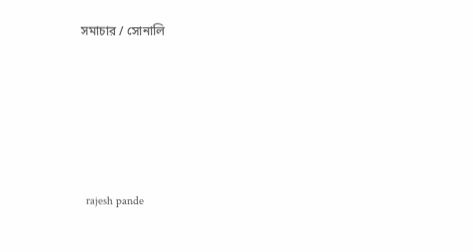সমাচার / সোনালি






 rajesh pande